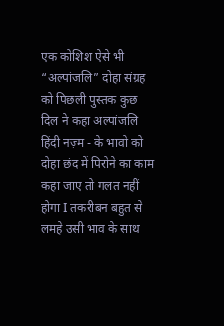एक कोशिश ऐसे भी “अल्पांजलि” दोहा संग्रह को पिछली पुस्तक कुछ दिल ने कहा अल्पांजलि हिंदी नज़्म - के भावो को दोहा छंद में पिरोने का काम कहा जाए तो गलत नहीं होगा I तकरीबन बहुत से लमहे उसी भाव के साथ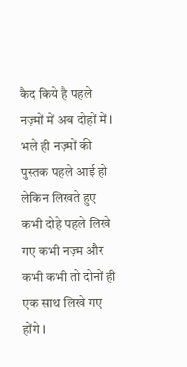कैद किये है पहले नज़्मों में अब दोहों में I भले ही नज़्मों की पुस्तक पहले आई हो लेकिन लिखते हुए कभी दोहे पहले लिखे गए कभी नज़्म और कभी कभी तो दोनों ही एक साथ लिखे गए होंगे I